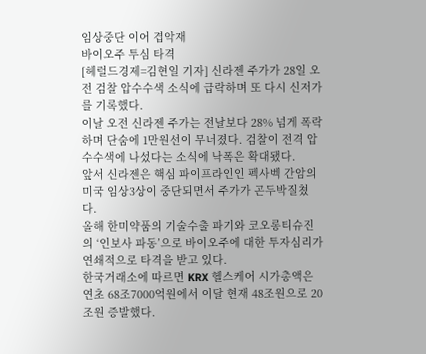임상중단 이어 겹악재
바이오주 투심 타격
[헤럴드경제=김현일 기자] 신라젠 주가가 28일 오전 검찰 압수수색 소식에 급락하며 또 다시 신저가를 기록했다.
이날 오전 신라젠 주가는 전날보다 28% 넘게 폭락하며 단숨에 1만원선이 무너졌다. 검찰이 전격 압수수색에 나섰다는 소식에 낙폭은 확대됐다.
앞서 신라젠은 핵심 파이프라인인 펙사벡 간암의 미국 임상3상이 중단되면서 주가가 곤두박질쳤다.
올해 한미약품의 기술수출 파기와 코오롱티슈진의 ‘인보사 파동’으로 바이오주에 대한 투자심리가 연쇄적으로 타격을 받고 있다.
한국거래소에 따르면 KRX 헬스케어 시가총액은 연초 68조7000억원에서 이달 현재 48조원으로 20조원 증발했다.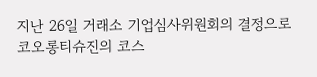지난 26일 거래소 기업심사위원회의 결정으로 코오롱티슈진의 코스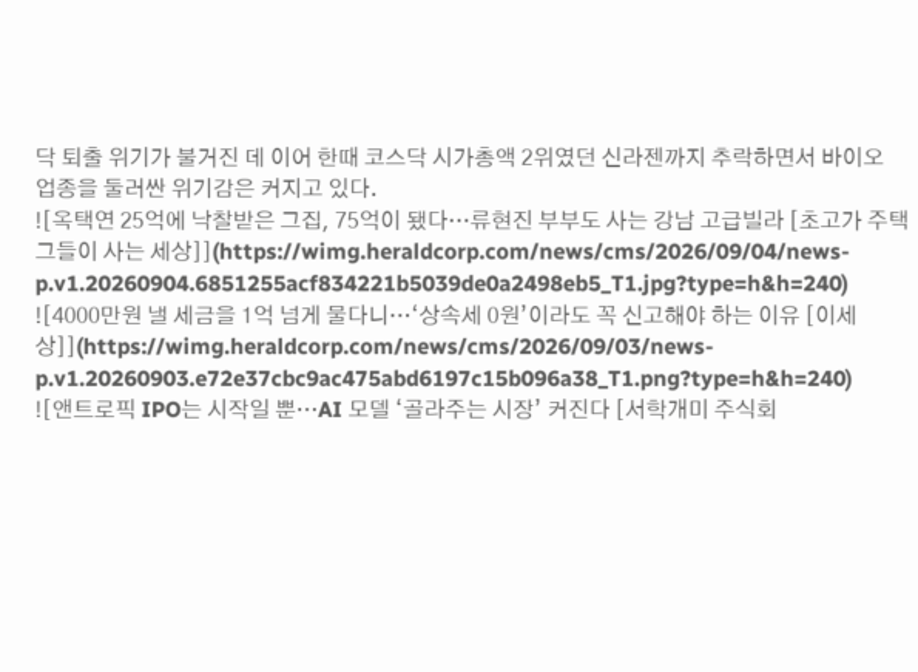닥 퇴출 위기가 불거진 데 이어 한때 코스닥 시가총액 2위였던 신라젠까지 추락하면서 바이오 업종을 둘러싼 위기감은 커지고 있다.
![옥택연 25억에 낙찰받은 그집, 75억이 됐다…류현진 부부도 사는 강남 고급빌라 [초고가 주택 그들이 사는 세상]](https://wimg.heraldcorp.com/news/cms/2026/09/04/news-p.v1.20260904.6851255acf834221b5039de0a2498eb5_T1.jpg?type=h&h=240)
![4000만원 낼 세금을 1억 넘게 물다니…‘상속세 0원’이라도 꼭 신고해야 하는 이유 [이세상]](https://wimg.heraldcorp.com/news/cms/2026/09/03/news-p.v1.20260903.e72e37cbc9ac475abd6197c15b096a38_T1.png?type=h&h=240)
![앤트로픽 IPO는 시작일 뿐…AI 모델 ‘골라주는 시장’ 커진다 [서학개미 주식회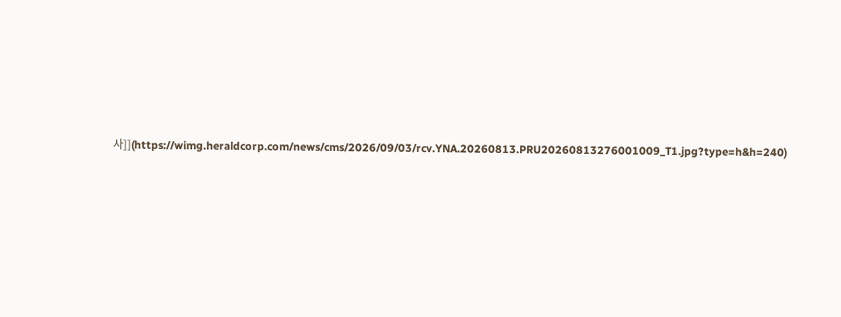사]](https://wimg.heraldcorp.com/news/cms/2026/09/03/rcv.YNA.20260813.PRU20260813276001009_T1.jpg?type=h&h=240)